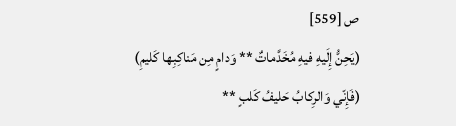ص [559]
(يَحِنُّ إِلَيهِ فيهِ مُخَدَّماتٌ ** وَدامٍ مِن مَناكِبِها كَليمِ)
(فَإِنّي وَالرِكابُ حَليفُ كَلبٍ **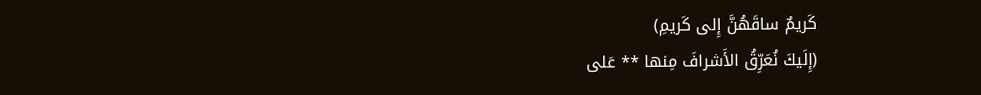كَريمٌ ساقَهُنَّ إِلى كَريمِ)
(إِلَيكَ نُعَرِّقُ الأَشرافَ مِنها ** عَلى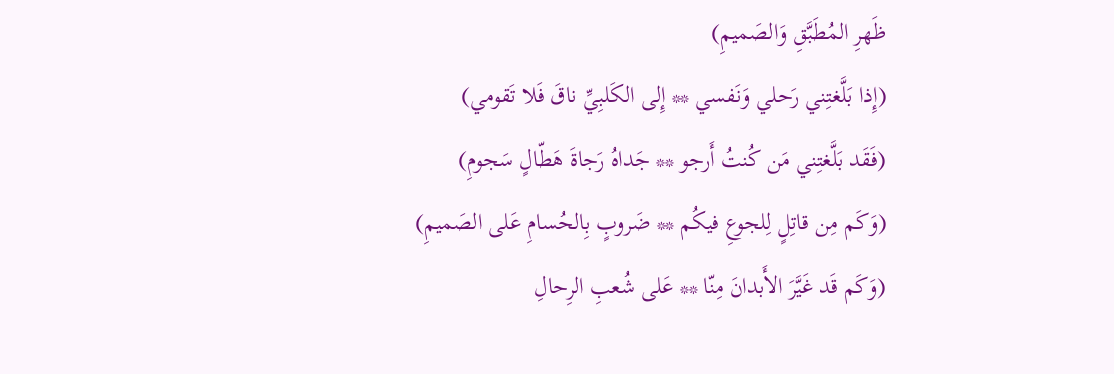ظَهرِ المُطَبَّقِ وَالصَميمِ)
(إِذا بَلَّغتِني رَحلي وَنَفسي ** إِلى الكَلبِيِّ ناقَ فَلا تَقومي)
(فَقَد بَلَّغتِني مَن كُنتُ أَرجو ** جَداهُ رَجاةَ هَطّالٍ سَجومِ)
(وَكَم مِن قاتِلٍ لِلجوعِ فيكُم ** ضَروبٍ بِالحُسامِ عَلى الصَميمِ)
(وَكَم قَد غَيَّرَ الأَبدانَ مِنّا ** عَلى شُعبِ الرِحالِ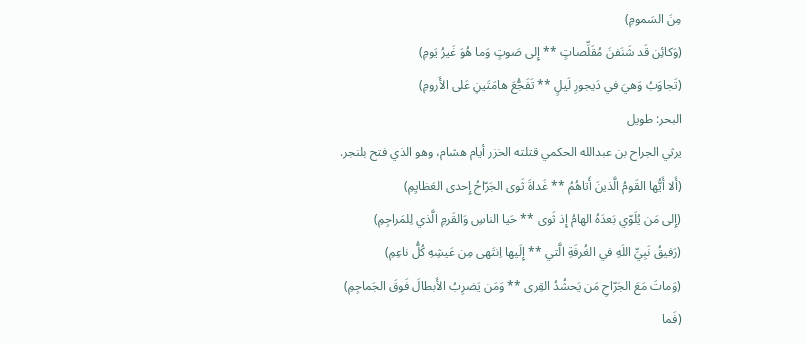مِنَ السَمومِ)
(وَكائِن قَد شَنَفنَ مُقَلِّصاتٍ ** إِلى صَوتٍ وَما هُوَ غَيرُ يَومِ)
(تَجاوَبُ وَهيَ في دَيجورِ لَيلٍ ** تَفَجُّعَ هامَتَينِ عَلى الأَرومِ)
البحر: طويل
يرثي الجراح بن عبدالله الحكمي قتلته الخزر أيام هشام، وهو الذي فتح بلنجر.
(أَلا أَيُّها القَومُ الَّذينَ أَتاهُمُ ** غَداةَ ثَوى الجَرّاحُ إِحدى العَظايِمِ)
(إِلى مَن يُلَوّي بَعدَهُ الهامُ إِذ ثَوى ** حَيا الناسِ وَالقَرمِ الَّذي لِلمَراجِمِ)
(رَفيقُ نَبِيِّ اللَهِ في الغُرفَةِ الَّتي ** إِلَيها اِنتَهى مِن عَيشِهِ كُلُّ ناعِمِ)
(وَماتَ مَعَ الجَرّاحِ مَن يَحشُدُ القِرى ** وَمَن يَضرِبُ الأَبطالَ فَوقَ الجَماجِمِ)
(فَما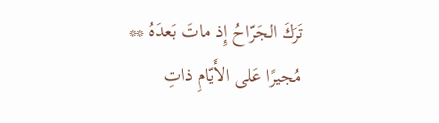تَرَكَ الجَرّاحُ إِذ ماتَ بَعدَهُ ** مُجيرًا عَلى الأَيّامِ ذاتِ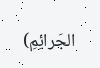الجَرائِمِ)